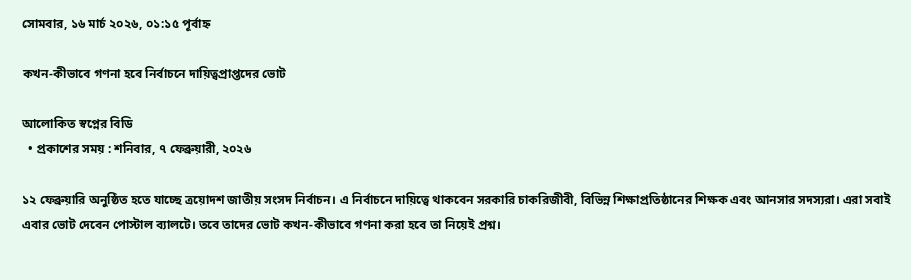সোমবার, ১৬ মার্চ ২০২৬, ০১:১৫ পূর্বাহ্ন

কখন-কীভাবে গণনা হবে নির্বাচনে দায়িত্বপ্রাপ্তদের ভোট

আলোকিত স্বপ্নের বিডি
  • প্রকাশের সময় : শনিবার, ৭ ফেব্রুয়ারী, ২০২৬

১২ ফেব্রুয়ারি অনুষ্ঠিত হতে যাচ্ছে ত্রয়োদশ জাতীয় সংসদ নির্বাচন। এ নির্বাচনে দায়িত্বে থাকবেন সরকারি চাকরিজীবী, বিভিন্ন শিক্ষাপ্রতিষ্ঠানের শিক্ষক এবং আনসার সদস্যরা। এরা সবাই এবার ভোট দেবেন পোস্টাল ব্যালটে। তবে তাদের ভোট কখন-কীভাবে গণনা করা হবে তা নিয়েই প্রশ্ন।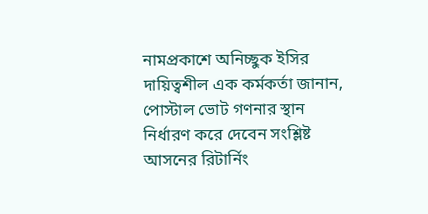নামপ্রকাশে অনিচ্ছুক ইসির দায়িত্বশীল এক কর্মকর্তা জানান, পোস্টাল ভোট গণনার স্থান নির্ধারণ করে দেবেন সংশ্লিষ্ট আসনের রিটার্নিং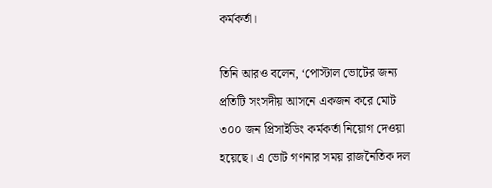কর্মকর্তা।

তিনি আরও বলেন, ‘পোস্টাল ভোটের জন্য প্রতিটি সংসদীয় আসনে একজন করে মোট ৩০০ জন প্রিসাইডিং কর্মকর্তা নিয়োগ দেওয়া হয়েছে। এ ভোট গণনার সময় রাজনৈতিক দল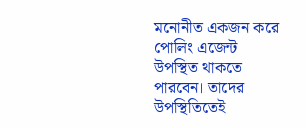মনোনীত একজন করে পোলিং এজেন্ট উপস্থিত থাকতে পারবেন। তাদের উপস্থিতিতেই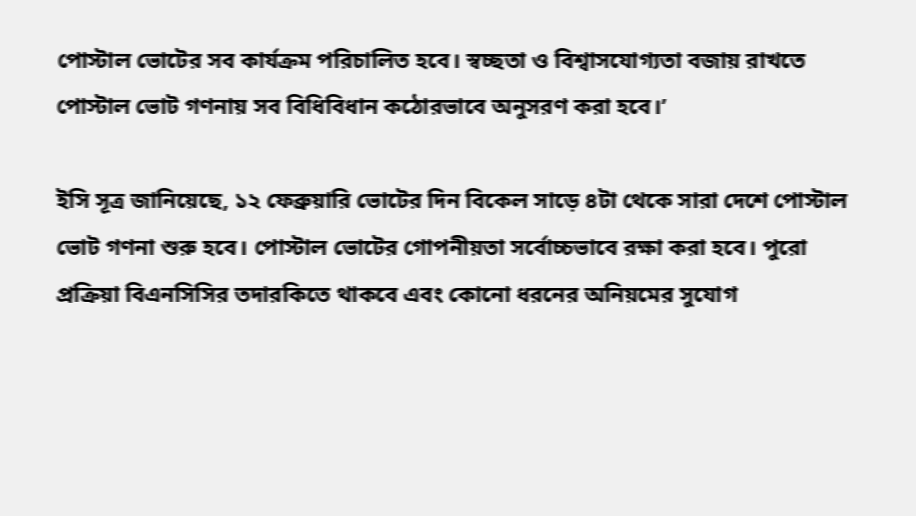পোস্টাল ভোটের সব কার্যক্রম পরিচালিত হবে। স্বচ্ছতা ও বিশ্বাসযোগ্যতা বজায় রাখতে পোস্টাল ভোট গণনায় সব বিধিবিধান কঠোরভাবে অনুসরণ করা হবে।’

ইসি সূত্র জানিয়েছে, ১২ ফেব্রুয়ারি ভোটের দিন বিকেল সাড়ে ৪টা থেকে সারা দেশে পোস্টাল ভোট গণনা শুরু হবে। পোস্টাল ভোটের গোপনীয়তা সর্বোচ্চভাবে রক্ষা করা হবে। পুরো প্রক্রিয়া বিএনসিসির তদারকিতে থাকবে এবং কোনো ধরনের অনিয়মের সুযোগ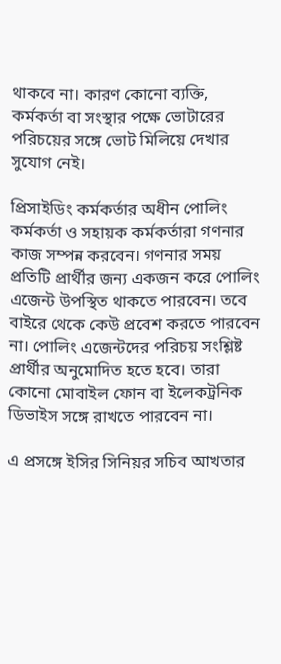থাকবে না। কারণ কোনো ব্যক্তি, কর্মকর্তা বা সংস্থার পক্ষে ভোটারের পরিচয়ের সঙ্গে ভোট মিলিয়ে দেখার সুযোগ নেই।

প্রিসাইডিং কর্মকর্তার অধীন পোলিং কর্মকর্তা ও সহায়ক কর্মকর্তারা গণনার কাজ সম্পন্ন করবেন। গণনার সময় প্রতিটি প্রার্থীর জন্য একজন করে পোলিং এজেন্ট উপস্থিত থাকতে পারবেন। তবে বাইরে থেকে কেউ প্রবেশ করতে পারবেন না। পোলিং এজেন্টদের পরিচয় সংশ্লিষ্ট প্রার্থীর অনুমোদিত হতে হবে। তারা কোনো মোবাইল ফোন বা ইলেকট্রনিক ডিভাইস সঙ্গে রাখতে পারবেন না।

এ প্রসঙ্গে ইসির সিনিয়র সচিব আখতার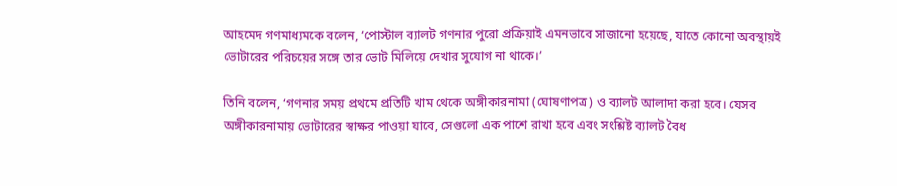আহমেদ গণমাধ্যমকে বলেন, ‘পোস্টাল ব্যালট গণনার পুরো প্রক্রিয়াই এমনভাবে সাজানো হয়েছে, যাতে কোনো অবস্থায়ই ভোটারের পরিচয়ের সঙ্গে তার ভোট মিলিয়ে দেখার সুযোগ না থাকে।’

তিনি বলেন, ‘গণনার সময় প্রথমে প্রতিটি খাম থেকে অঙ্গীকারনামা (ঘোষণাপত্র) ও ব্যালট আলাদা করা হবে। যেসব অঙ্গীকারনামায় ভোটারের স্বাক্ষর পাওয়া যাবে, সেগুলো এক পাশে রাখা হবে এবং সংশ্লিষ্ট ব্যালট বৈধ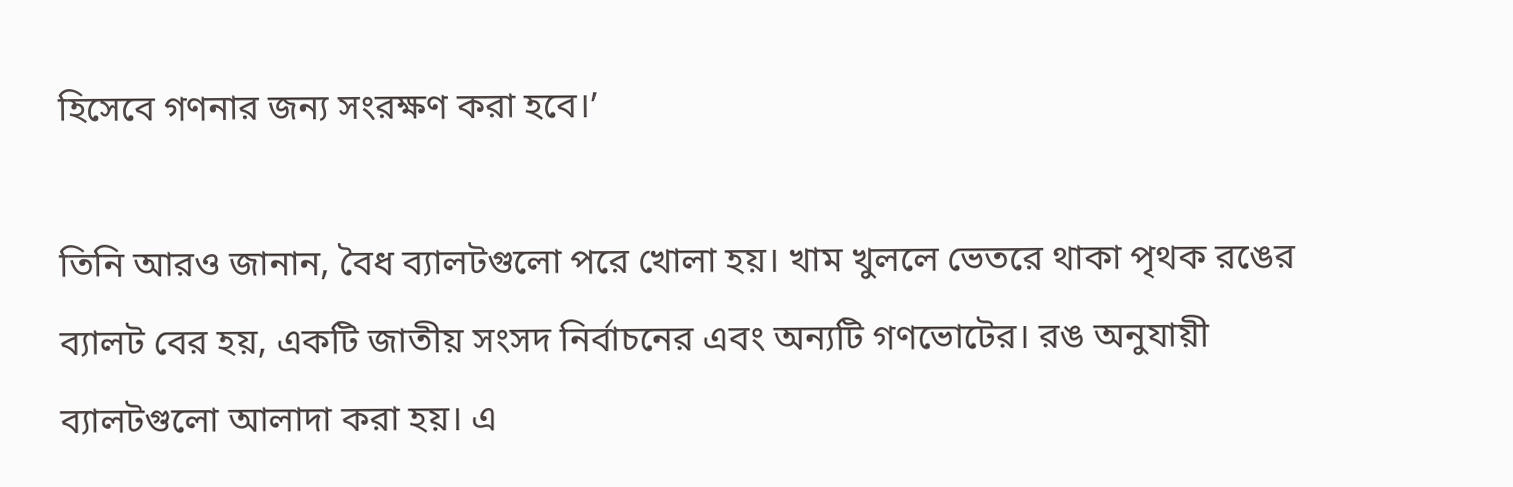হিসেবে গণনার জন্য সংরক্ষণ করা হবে।’

তিনি আরও জানান, বৈধ ব্যালটগুলো পরে খোলা হয়। খাম খুললে ভেতরে থাকা পৃথক রঙের ব্যালট বের হয়, একটি জাতীয় সংসদ নির্বাচনের এবং অন্যটি গণভোটের। রঙ অনুযায়ী ব্যালটগুলো আলাদা করা হয়। এ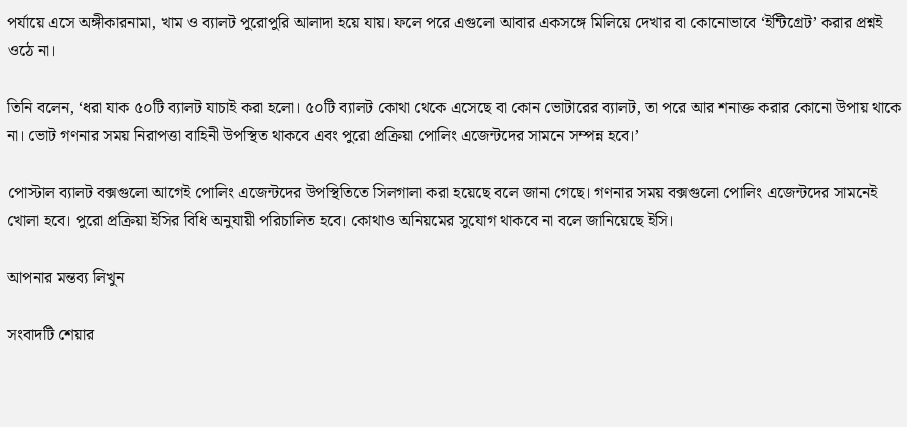পর্যায়ে এসে অঙ্গীকারনামা, খাম ও ব্যালট পুরোপুরি আলাদা হয়ে যায়। ফলে পরে এগুলো আবার একসঙ্গে মিলিয়ে দেখার বা কোনোভাবে ‘ইন্টিগ্রেট’ করার প্রশ্নই ওঠে না।

তিনি বলেন, ‘ধরা যাক ৫০টি ব্যালট যাচাই করা হলো। ৫০টি ব্যালট কোথা থেকে এসেছে বা কোন ভোটারের ব্যালট, তা পরে আর শনাক্ত করার কোনো উপায় থাকে না। ভোট গণনার সময় নিরাপত্তা বাহিনী উপস্থিত থাকবে এবং পুরো প্রক্রিয়া পোলিং এজেন্টদের সামনে সম্পন্ন হবে।’

পোস্টাল ব্যালট বক্সগুলো আগেই পোলিং এজেন্টদের উপস্থিতিতে সিলগালা করা হয়েছে বলে জানা গেছে। গণনার সময় বক্সগুলো পোলিং এজেন্টদের সামনেই খোলা হবে। পুরো প্রক্রিয়া ইসির বিধি অনুযায়ী পরিচালিত হবে। কোথাও অনিয়মের সুযোগ থাকবে না বলে জানিয়েছে ইসি।

আপনার মন্তব্য লিখুন

সংবাদটি শেয়ার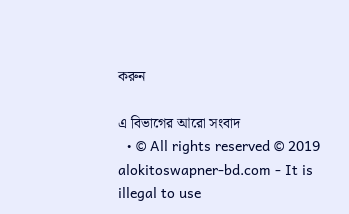করুন

এ বিভাগের আরো সংবাদ
  • © All rights reserved © 2019 alokitoswapner-bd.com - It is illegal to use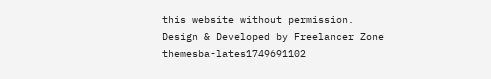this website without permission.
Design & Developed by Freelancer Zone
themesba-lates1749691102